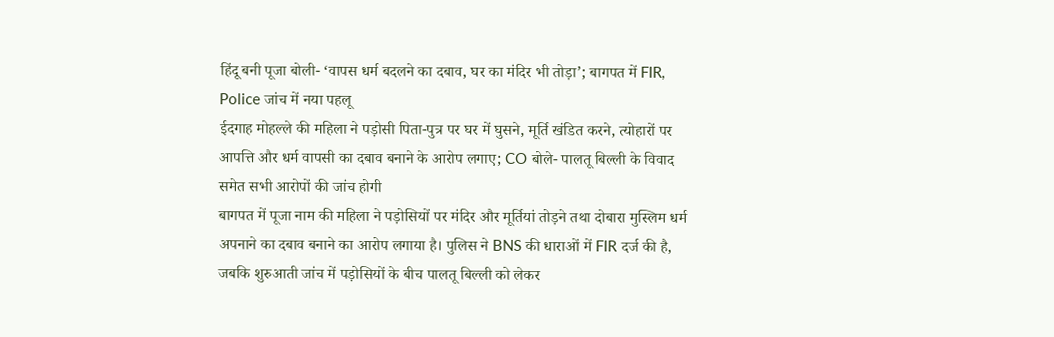हिंदू बनी पूजा बोली- ‘वापस धर्म बदलने का दबाव, घर का मंदिर भी तोड़ा’; बागपत में FIR, Police जांच में नया पहलू
ईदगाह मोहल्ले की महिला ने पड़ोसी पिता-पुत्र पर घर में घुसने, मूर्ति खंडित करने, त्योहारों पर आपत्ति और धर्म वापसी का दबाव बनाने के आरोप लगाए; CO बोले- पालतू बिल्ली के विवाद समेत सभी आरोपों की जांच होगी
बागपत में पूजा नाम की महिला ने पड़ोसियों पर मंदिर और मूर्तियां तोड़ने तथा दोबारा मुस्लिम धर्म अपनाने का दबाव बनाने का आरोप लगाया है। पुलिस ने BNS की धाराओं में FIR दर्ज की है, जबकि शुरुआती जांच में पड़ोसियों के बीच पालतू बिल्ली को लेकर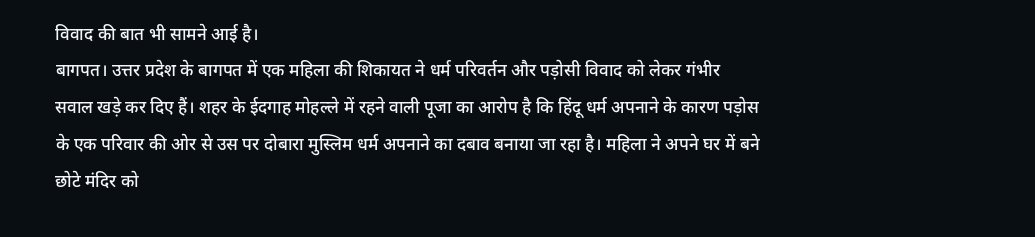विवाद की बात भी सामने आई है।
बागपत। उत्तर प्रदेश के बागपत में एक महिला की शिकायत ने धर्म परिवर्तन और पड़ोसी विवाद को लेकर गंभीर सवाल खड़े कर दिए हैं। शहर के ईदगाह मोहल्ले में रहने वाली पूजा का आरोप है कि हिंदू धर्म अपनाने के कारण पड़ोस के एक परिवार की ओर से उस पर दोबारा मुस्लिम धर्म अपनाने का दबाव बनाया जा रहा है। महिला ने अपने घर में बने छोटे मंदिर को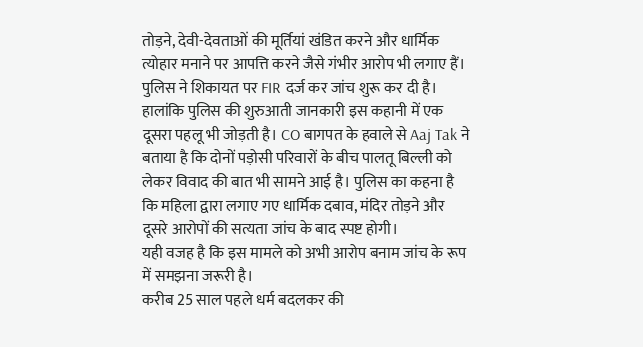तोड़ने, देवी-देवताओं की मूर्तियां खंडित करने और धार्मिक त्योहार मनाने पर आपत्ति करने जैसे गंभीर आरोप भी लगाए हैं। पुलिस ने शिकायत पर FIR दर्ज कर जांच शुरू कर दी है।
हालांकि पुलिस की शुरुआती जानकारी इस कहानी में एक दूसरा पहलू भी जोड़ती है। CO बागपत के हवाले से Aaj Tak ने बताया है कि दोनों पड़ोसी परिवारों के बीच पालतू बिल्ली को लेकर विवाद की बात भी सामने आई है। पुलिस का कहना है कि महिला द्वारा लगाए गए धार्मिक दबाव, मंदिर तोड़ने और दूसरे आरोपों की सत्यता जांच के बाद स्पष्ट होगी।
यही वजह है कि इस मामले को अभी आरोप बनाम जांच के रूप में समझना जरूरी है।
करीब 25 साल पहले धर्म बदलकर की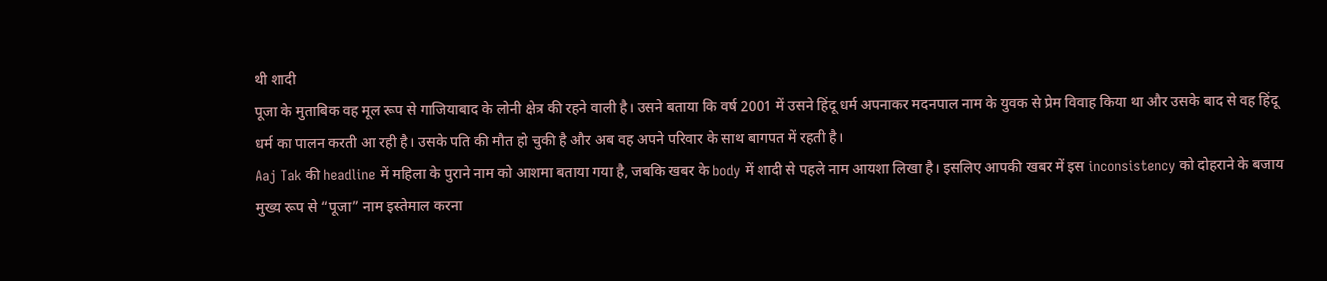थी शादी
पूजा के मुताबिक वह मूल रूप से गाजियाबाद के लोनी क्षेत्र की रहने वाली है। उसने बताया कि वर्ष 2001 में उसने हिंदू धर्म अपनाकर मदनपाल नाम के युवक से प्रेम विवाह किया था और उसके बाद से वह हिंदू धर्म का पालन करती आ रही है। उसके पति की मौत हो चुकी है और अब वह अपने परिवार के साथ बागपत में रहती है।
Aaj Tak की headline में महिला के पुराने नाम को आशमा बताया गया है, जबकि खबर के body में शादी से पहले नाम आयशा लिखा है। इसलिए आपकी खबर में इस inconsistency को दोहराने के बजाय मुख्य रूप से “पूजा” नाम इस्तेमाल करना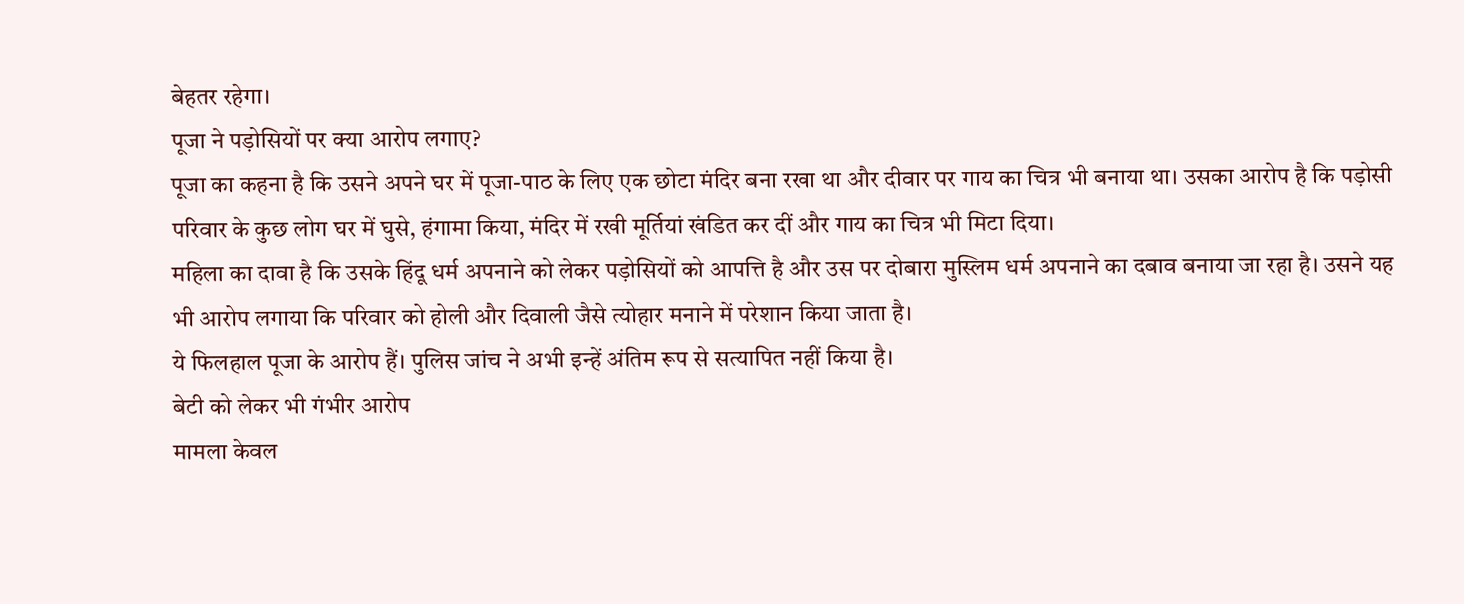बेहतर रहेगा।
पूजा ने पड़ोसियों पर क्या आरोप लगाए?
पूजा का कहना है कि उसने अपने घर में पूजा-पाठ के लिए एक छोटा मंदिर बना रखा था और दीवार पर गाय का चित्र भी बनाया था। उसका आरोप है कि पड़ोसी परिवार के कुछ लोग घर में घुसे, हंगामा किया, मंदिर में रखी मूर्तियां खंडित कर दीं और गाय का चित्र भी मिटा दिया।
महिला का दावा है कि उसके हिंदू धर्म अपनाने को लेकर पड़ोसियों को आपत्ति है और उस पर दोबारा मुस्लिम धर्म अपनाने का दबाव बनाया जा रहा है। उसने यह भी आरोप लगाया कि परिवार को होली और दिवाली जैसे त्योहार मनाने में परेशान किया जाता है।
ये फिलहाल पूजा के आरोप हैं। पुलिस जांच ने अभी इन्हें अंतिम रूप से सत्यापित नहीं किया है।
बेटी को लेकर भी गंभीर आरोप
मामला केवल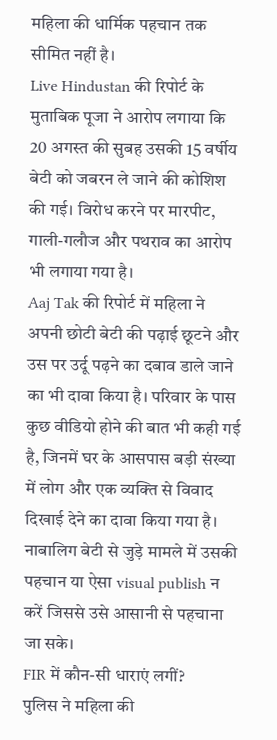महिला की धार्मिक पहचान तक सीमित नहीं है।
Live Hindustan की रिपोर्ट के मुताबिक पूजा ने आरोप लगाया कि 20 अगस्त की सुबह उसकी 15 वर्षीय बेटी को जबरन ले जाने की कोशिश की गई। विरोध करने पर मारपीट, गाली-गलौज और पथराव का आरोप भी लगाया गया है।
Aaj Tak की रिपोर्ट में महिला ने अपनी छोटी बेटी की पढ़ाई छूटने और उस पर उर्दू पढ़ने का दबाव डाले जाने का भी दावा किया है। परिवार के पास कुछ वीडियो होने की बात भी कही गई है, जिनमें घर के आसपास बड़ी संख्या में लोग और एक व्यक्ति से विवाद दिखाई देने का दावा किया गया है।
नाबालिग बेटी से जुड़े मामले में उसकी पहचान या ऐसा visual publish न करें जिससे उसे आसानी से पहचाना जा सके।
FIR में कौन-सी धाराएं लगीं?
पुलिस ने महिला की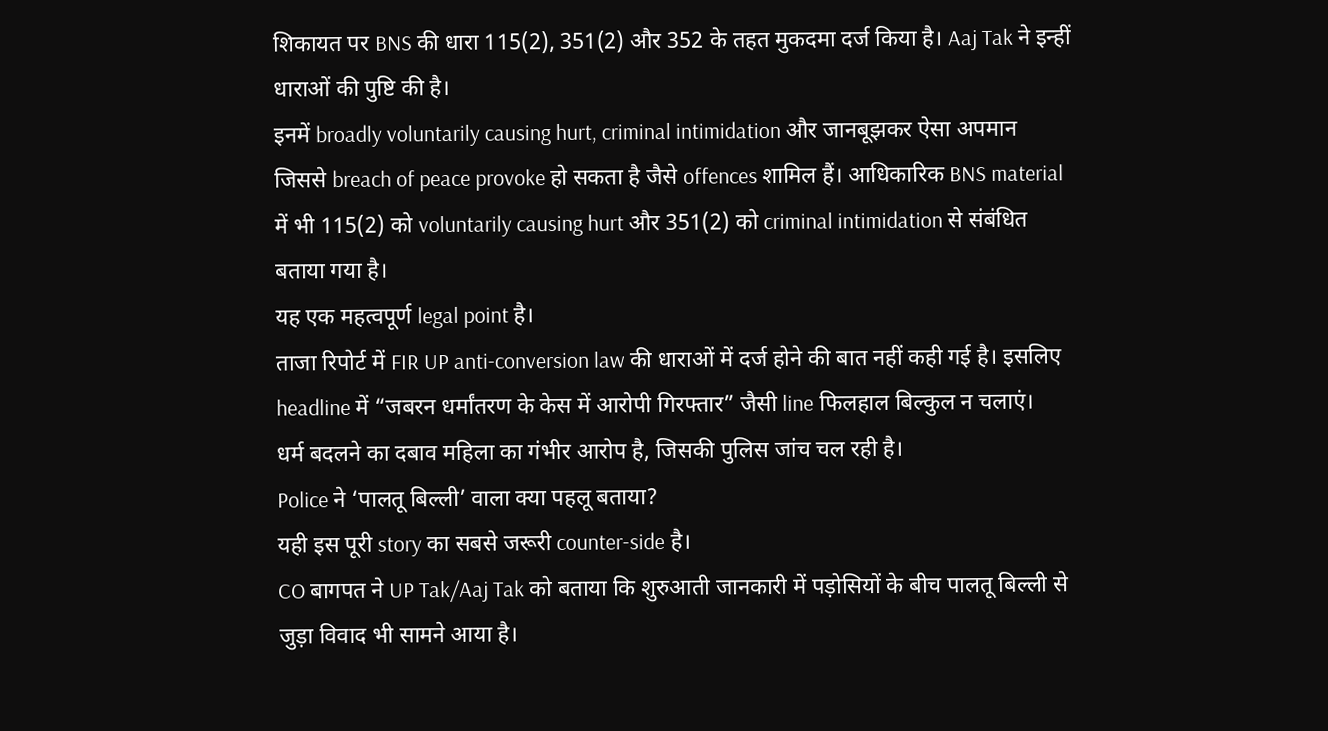शिकायत पर BNS की धारा 115(2), 351(2) और 352 के तहत मुकदमा दर्ज किया है। Aaj Tak ने इन्हीं धाराओं की पुष्टि की है।
इनमें broadly voluntarily causing hurt, criminal intimidation और जानबूझकर ऐसा अपमान जिससे breach of peace provoke हो सकता है जैसे offences शामिल हैं। आधिकारिक BNS material में भी 115(2) को voluntarily causing hurt और 351(2) को criminal intimidation से संबंधित बताया गया है।
यह एक महत्वपूर्ण legal point है।
ताजा रिपोर्ट में FIR UP anti-conversion law की धाराओं में दर्ज होने की बात नहीं कही गई है। इसलिए headline में “जबरन धर्मांतरण के केस में आरोपी गिरफ्तार” जैसी line फिलहाल बिल्कुल न चलाएं।
धर्म बदलने का दबाव महिला का गंभीर आरोप है, जिसकी पुलिस जांच चल रही है।
Police ने ‘पालतू बिल्ली’ वाला क्या पहलू बताया?
यही इस पूरी story का सबसे जरूरी counter-side है।
CO बागपत ने UP Tak/Aaj Tak को बताया कि शुरुआती जानकारी में पड़ोसियों के बीच पालतू बिल्ली से जुड़ा विवाद भी सामने आया है।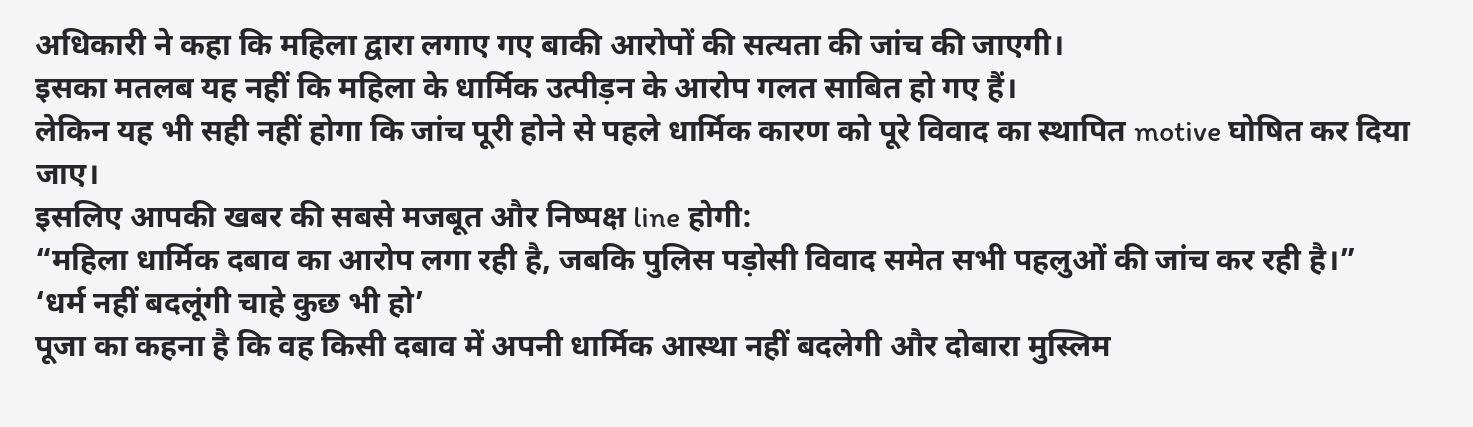अधिकारी ने कहा कि महिला द्वारा लगाए गए बाकी आरोपों की सत्यता की जांच की जाएगी।
इसका मतलब यह नहीं कि महिला के धार्मिक उत्पीड़न के आरोप गलत साबित हो गए हैं।
लेकिन यह भी सही नहीं होगा कि जांच पूरी होने से पहले धार्मिक कारण को पूरे विवाद का स्थापित motive घोषित कर दिया जाए।
इसलिए आपकी खबर की सबसे मजबूत और निष्पक्ष line होगी:
“महिला धार्मिक दबाव का आरोप लगा रही है, जबकि पुलिस पड़ोसी विवाद समेत सभी पहलुओं की जांच कर रही है।”
‘धर्म नहीं बदलूंगी चाहे कुछ भी हो’
पूजा का कहना है कि वह किसी दबाव में अपनी धार्मिक आस्था नहीं बदलेगी और दोबारा मुस्लिम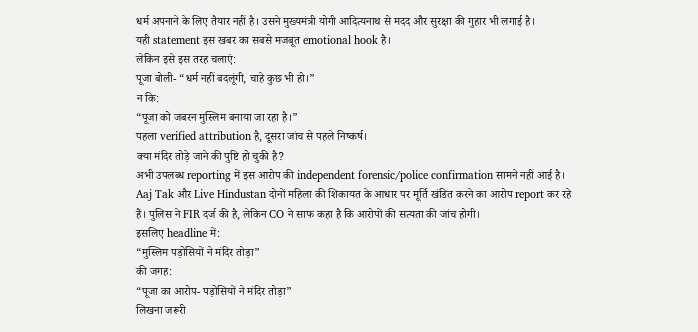धर्म अपनाने के लिए तैयार नहीं है। उसने मुख्यमंत्री योगी आदित्यनाथ से मदद और सुरक्षा की गुहार भी लगाई है।
यही statement इस खबर का सबसे मजबूत emotional hook है।
लेकिन इसे इस तरह चलाएं:
पूजा बोली- “धर्म नहीं बदलूंगी, चाहे कुछ भी हो।”
न कि:
“पूजा को जबरन मुस्लिम बनाया जा रहा है।”
पहला verified attribution है, दूसरा जांच से पहले निष्कर्ष।
क्या मंदिर तोड़े जाने की पुष्टि हो चुकी है?
अभी उपलब्ध reporting में इस आरोप की independent forensic/police confirmation सामने नहीं आई है।
Aaj Tak और Live Hindustan दोनों महिला की शिकायत के आधार पर मूर्ति खंडित करने का आरोप report कर रहे हैं। पुलिस ने FIR दर्ज की है, लेकिन CO ने साफ कहा है कि आरोपों की सत्यता की जांच होगी।
इसलिए headline में:
“मुस्लिम पड़ोसियों ने मंदिर तोड़ा”
की जगह:
“पूजा का आरोप- पड़ोसियों ने मंदिर तोड़ा”
लिखना जरूरी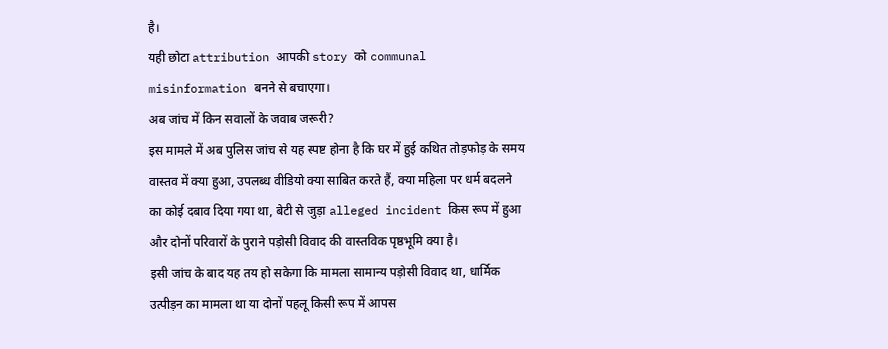है।
यही छोटा attribution आपकी story को communal misinformation बनने से बचाएगा।
अब जांच में किन सवालों के जवाब जरूरी?
इस मामले में अब पुलिस जांच से यह स्पष्ट होना है कि घर में हुई कथित तोड़फोड़ के समय वास्तव में क्या हुआ, उपलब्ध वीडियो क्या साबित करते हैं, क्या महिला पर धर्म बदलने का कोई दबाव दिया गया था, बेटी से जुड़ा alleged incident किस रूप में हुआ और दोनों परिवारों के पुराने पड़ोसी विवाद की वास्तविक पृष्ठभूमि क्या है।
इसी जांच के बाद यह तय हो सकेगा कि मामला सामान्य पड़ोसी विवाद था, धार्मिक उत्पीड़न का मामला था या दोनों पहलू किसी रूप में आपस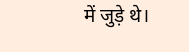में जुड़े थे।